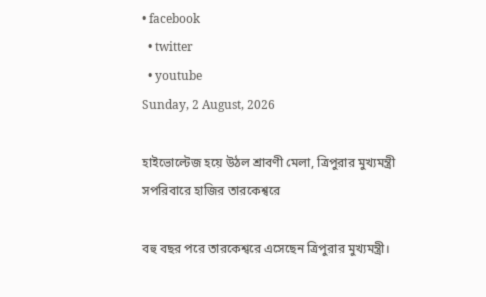• facebook
  • twitter
  • youtube
Sunday, 2 August, 2026

হাইভোল্টেজ হয়ে উঠল শ্রাবণী মেলা, ত্রিপুরার মুখ্যমন্ত্রী সপরিবারে হাজির তারকেশ্বরে

বহু বছর পরে তারকেশ্বরে এসেছেন ত্রিপুরার মুখ্যমন্ত্রী।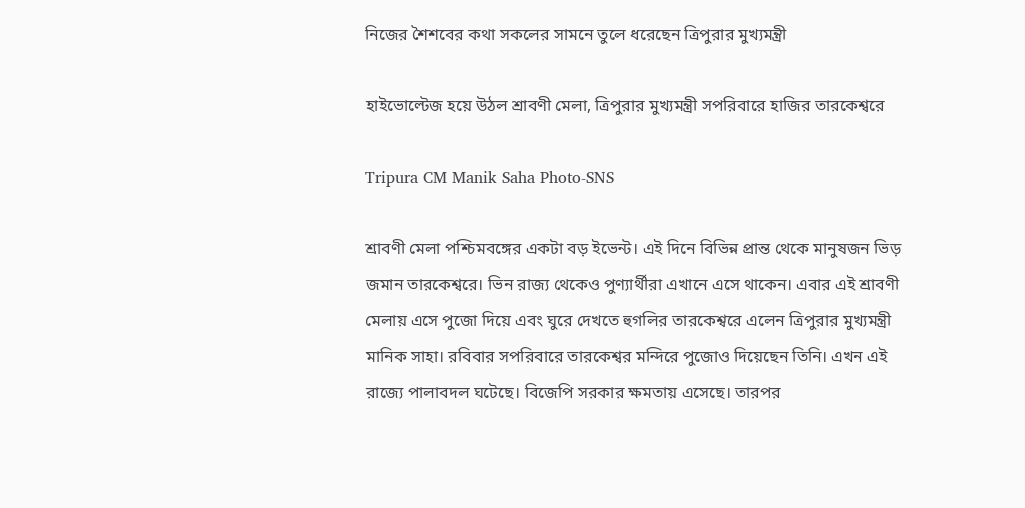নিজের শৈশবের কথা সকলের সামনে তুলে ধরেছেন ত্রিপুরার মুখ্যমন্ত্রী

হাইভোল্টেজ হয়ে উঠল শ্রাবণী মেলা, ত্রিপুরার মুখ্যমন্ত্রী সপরিবারে হাজির তারকেশ্বরে

Tripura CM Manik Saha Photo-SNS

শ্রাবণী মেলা পশ্চিমবঙ্গের একটা বড় ইভেন্ট। এই দিনে বিভিন্ন প্রান্ত থেকে মানুষজন ভিড় জমান তারকেশ্বরে। ভিন রাজ্য থেকেও পুণ্যার্থীরা এখানে এসে থাকেন। এবার এই শ্রাবণী মেলায় এসে পুজো দিয়ে এবং ঘুরে দেখতে হুগলির তারকেশ্বরে এলেন ত্রিপুরার মুখ্যমন্ত্রী মানিক সাহা। রবিবার সপরিবারে তারকেশ্বর মন্দিরে পুজোও দিয়েছেন তিনি। এখন এই রাজ্যে পালাবদল ঘটেছে। বিজেপি সরকার ক্ষমতায় এসেছে। তারপর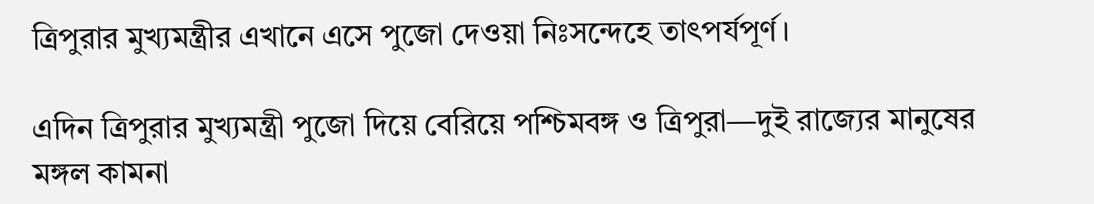ত্রিপুরার মুখ্যমন্ত্রীর এখানে এসে পুজো দেওয়া নিঃসন্দেহে তাৎপর্যপূর্ণ।

এদিন ত্রিপুরার মুখ্যমন্ত্রী পুজো দিয়ে বেরিয়ে পশ্চিমবঙ্গ ও ত্রিপুরা—দুই রাজ্যের মানুষের মঙ্গল কামনা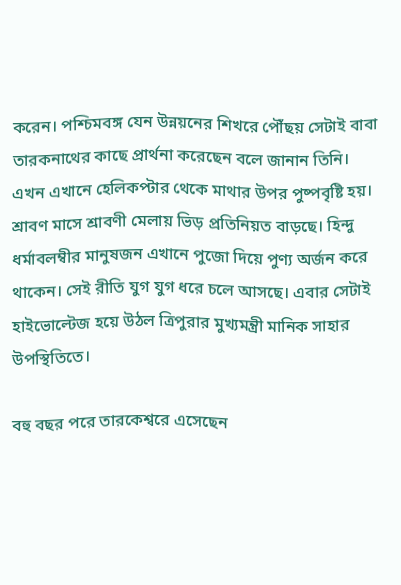করেন। পশ্চিমবঙ্গ যেন উন্নয়নের শিখরে পৌঁছয় সেটাই বাবা তারকনাথের কাছে প্রার্থনা করেছেন বলে জানান তিনি। এখন এখানে হেলিকপ্টার থেকে মাথার উপর পুষ্পবৃষ্টি হয়। শ্রাবণ মাসে শ্রাবণী মেলায় ভিড় প্রতিনিয়ত বাড়ছে। হিন্দু ধর্মাবলম্বীর মানুষজন এখানে পুজো দিয়ে পুণ্য অর্জন করে থাকেন। সেই রীতি যুগ যুগ ধরে চলে আসছে। এবার সেটাই হাইভোল্টেজ হয়ে উঠল ত্রিপুরার মুখ্যমন্ত্রী মানিক সাহার উপস্থিতিতে।

বহু বছর পরে তারকেশ্বরে এসেছেন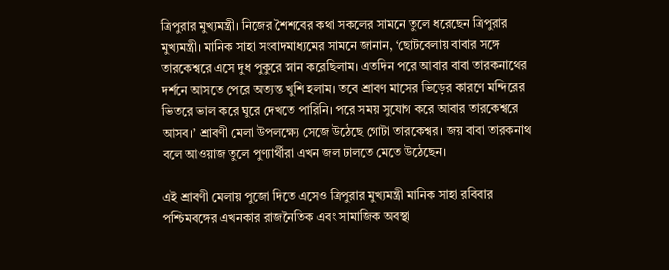ত্রিপুরার মুখ্যমন্ত্রী। নিজের শৈশবের কথা সকলের সামনে তুলে ধরেছেন ত্রিপুরার মুখ্যমন্ত্রী। মানিক সাহা সংবাদমাধ্যমের সামনে জানান, ‘ছোটবেলায় বাবার সঙ্গে তারকেশ্বরে এসে দুধ পুকুরে স্নান করেছিলাম। এতদিন পরে আবার বাবা তারকনাথের দর্শনে আসতে পেরে অত্যন্ত খুশি হলাম। তবে শ্রাবণ মাসের ভিড়ের কারণে মন্দিরের ভিতরে ভাল করে ঘুরে দেখতে পারিনি। পরে সময় সুযোগ করে আবার তারকেশ্বরে আসব।’ শ্রাবণী মেলা উপলক্ষ্যে সেজে উঠেছে গোটা তারকেশ্বর। জয় বাবা তারকনাথ বলে আওয়াজ তুলে পুণ্যার্থীরা এখন জল ঢালতে মেতে উঠেছেন।

এই শ্রাবণী মেলায় পুজো দিতে এসেও ত্রিপুরার মুখ্যমন্ত্রী মানিক সাহা রবিবার পশ্চিমবঙ্গের এখনকার রাজনৈতিক এবং সামাজিক অবস্থা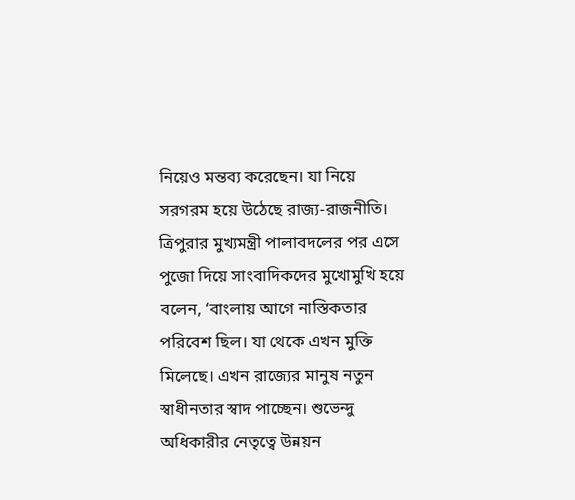নিয়েও মন্তব্য করেছেন। যা নিয়ে সরগরম হয়ে উঠেছে রাজ্য-রাজনীতি। ত্রিপুরার মুখ্যমন্ত্রী পালাবদলের পর এসে পুজো দিয়ে সাংবাদিকদের মুখোমুখি হয়ে বলেন, ‘বাংলায় আগে নাস্তিকতার পরিবেশ ছিল। যা থেকে এখন মুক্তি মিলেছে। এখন রাজ্যের মানুষ নতুন স্বাধীনতার স্বাদ পাচ্ছেন। শুভেন্দু অধিকারীর নেতৃত্বে উন্নয়ন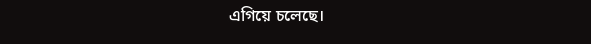এগিয়ে চলেছে।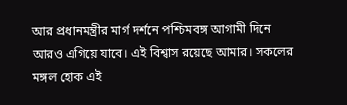আর প্রধানমন্ত্রীর মার্গ দর্শনে পশ্চিমবঙ্গ আগামী দিনে আরও এগিয়ে যাবে। এই বিশ্বাস রয়েছে আমার। সকলের মঙ্গল হোক এই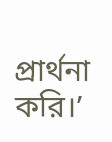প্রার্থনা করি।’